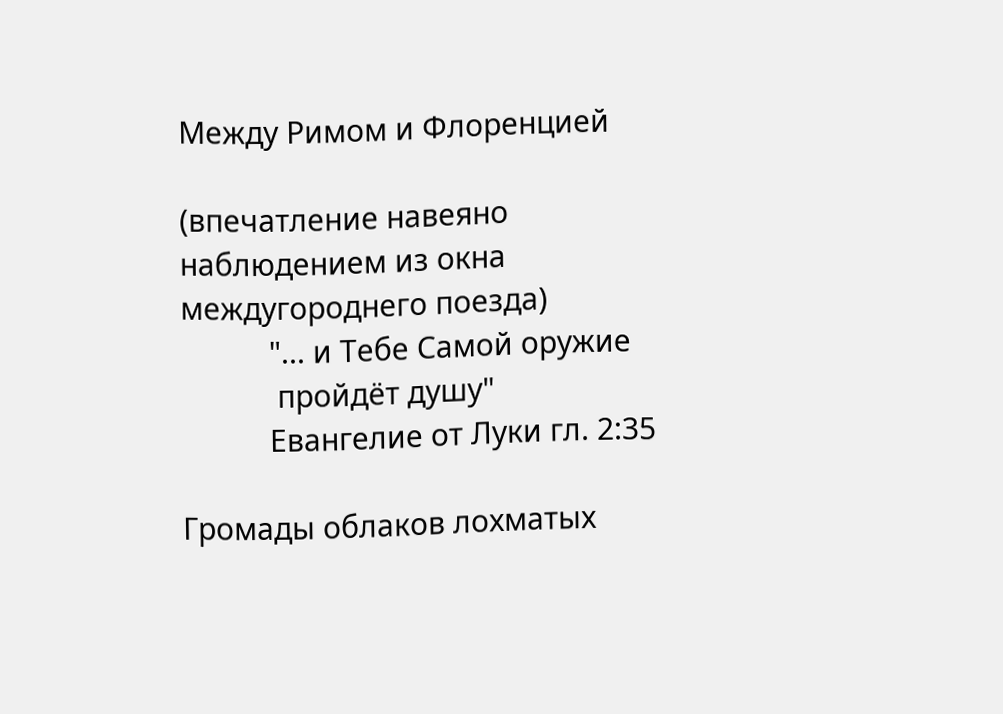Между Римом и Флоренцией

(впечатление навеяно наблюдением из окна междугороднего поезда)
           "... и Тебе Самой оружие
            пройдёт душу"
           Евангелие от Луки гл. 2:35

Громады облаков лохматых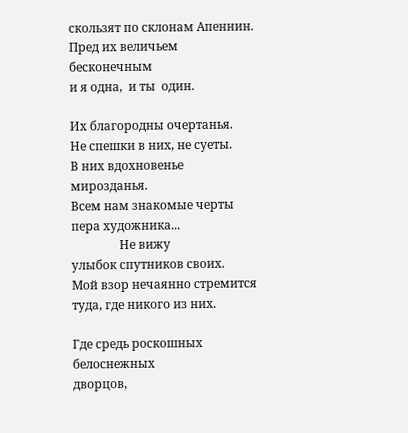скользят по склонам Апеннин.
Пред их величьем бесконечным
и я одна,  и ты  один.

Их благородны очертанья.
Не спешки в них, не суеты.
В них вдохновенье мирозданья.
Всем нам знакомые черты
пера художника...
                Не вижу
улыбок спутников своих.
Мой взор нечаянно стремится
туда, где никого из них.

Где средь роскошных белоснежных
дворцов,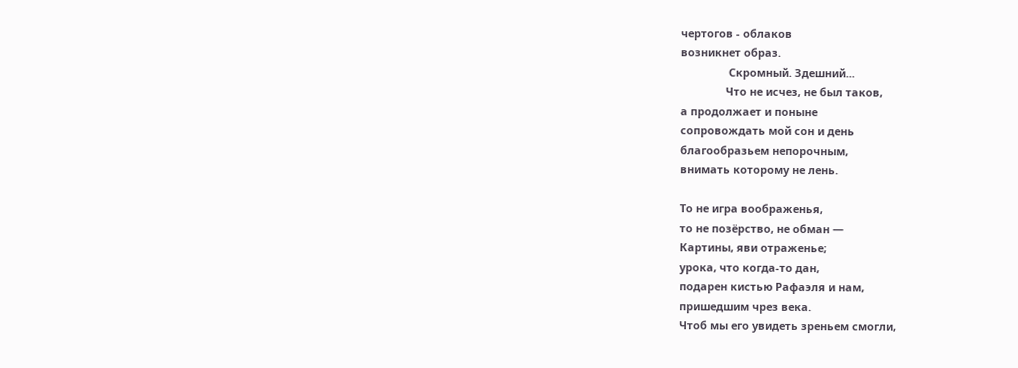чертогов - облаков
возникнет образ.
                Скромный. Здешний...
               Что не исчез, не был таков,
а продолжает и поныне
сопровождать мой сон и день
благообразьем непорочным,
внимать которому не лень.

То не игра воображенья,
то не позёрство, не обман —
Картины, яви отраженье;
урока, что когда-то дан,
подарен кистью Рафаэля и нам,
пришедшим чрез века.
Чтоб мы его увидеть зреньем смогли,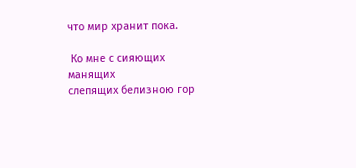что мир хранит пока.

 Ко мне с сияющих манящих
слепящих белизною гор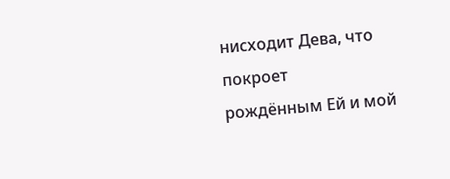нисходит Дева, что покроет
рождённым Ей и мой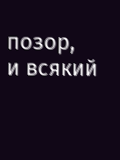позор,
и всякий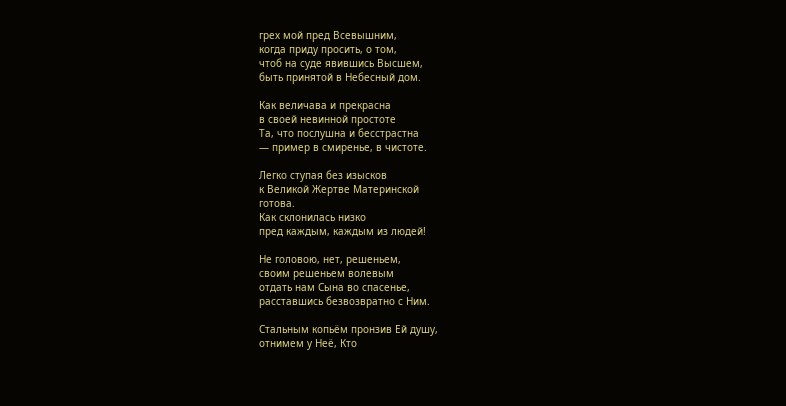грех мой пред Всевышним,
когда приду просить, о том,
чтоб на суде явившись Высшем,
быть принятой в Небесный дом.

Как величава и прекрасна
в своей невинной простоте
Та, что послушна и бесстрастна
— пример в смиренье, в чистоте.

Легко ступая без изысков
к Великой Жертве Материнской
готова.
Как склонилась низко
пред каждым, каждым из людей!

Не головою, нет, решеньем,
своим решеньем волевым
отдать нам Сына во спасенье,
расставшись безвозвратно с Ним.

Стальным копьём пронзив Ей душу,
отнимем у Неё, Кто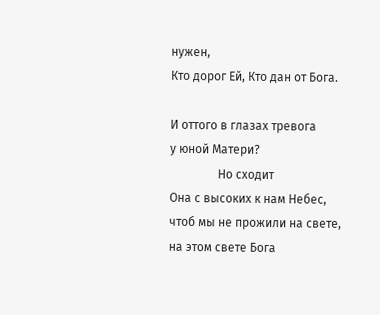нужен,
Кто дорог Ей, Кто дан от Бога.

И оттого в глазах тревога
у юной Матери?
                Но сходит
Она с высоких к нам Небес,
чтоб мы не прожили на свете,
на этом свете Бога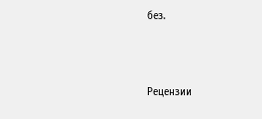без.



Рецензии